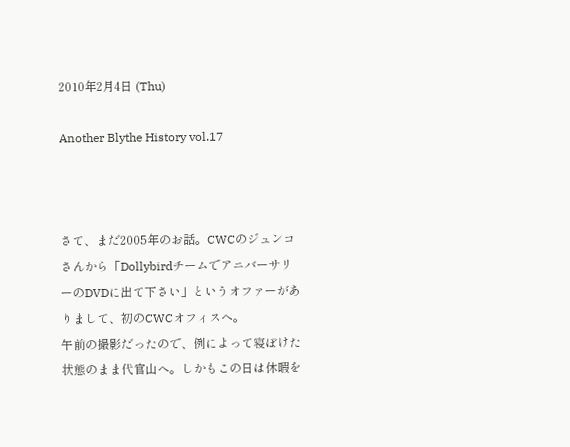2010年2月4日 (Thu)

Another Blythe History vol.17



さて、まだ2005年のお話。CWCのジュンコさんから「DollybirdチームでアニバーサリーのDVDに出て下さい」というオファーがありまして、初のCWCオフィスへ。
午前の撮影だったので、例によって寝ぼけた状態のまま代官山へ。しかもこの日は休暇を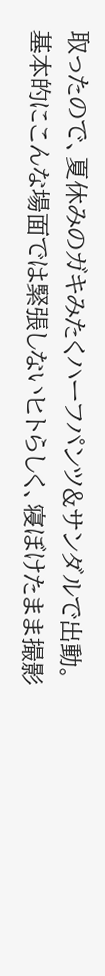取ったので、夏休みのガキみたくハーフパンツ&サンダルで出動。
基本的にこんな場面では緊張しないヒトらしく、寝ぼけたまま撮影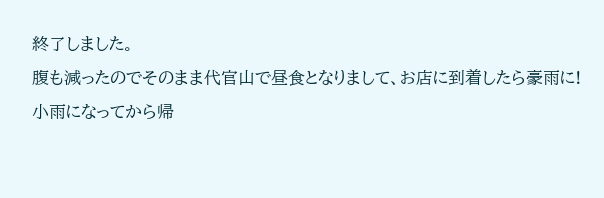終了しました。
腹も減ったのでそのまま代官山で昼食となりまして、お店に到着したら豪雨に!
小雨になってから帰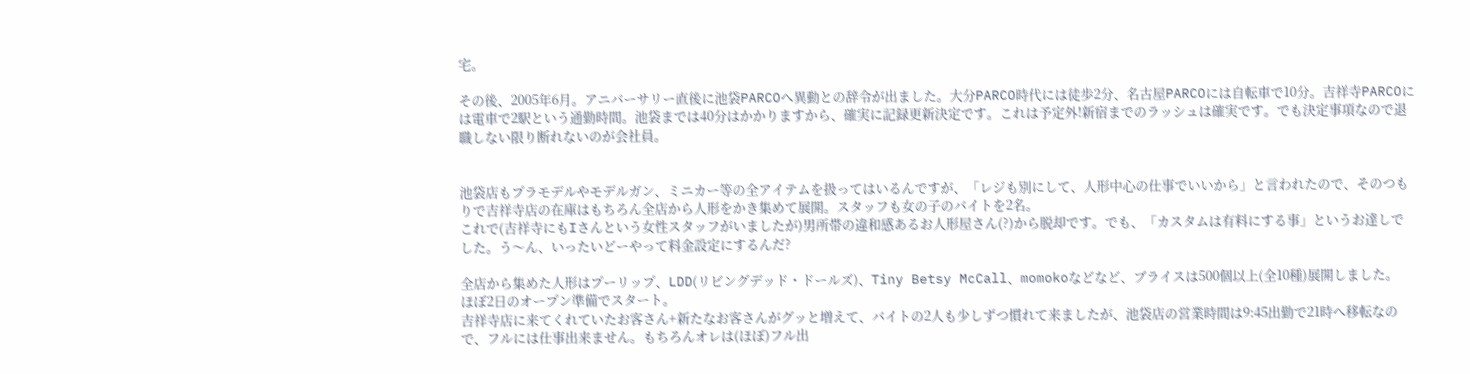宅。

その後、2005年6月。アニバーサリー直後に池袋PARCOへ異動との辞令が出ました。大分PARCO時代には徒歩2分、名古屋PARCOには自転車で10分。吉祥寺PARCOには電車で2駅という通勤時間。池袋までは40分はかかりますから、確実に記録更新決定です。これは予定外!新宿までのラッシュは確実です。でも決定事項なので退職しない限り断れないのが会社員。


池袋店もプラモデルやモデルガン、ミニカー等の全アイテムを扱ってはいるんですが、「レジも別にして、人形中心の仕事でいいから」と言われたので、そのつもりで吉祥寺店の在庫はもちろん全店から人形をかき集めて展開。スタッフも女の子のバイトを2名。
これで(吉祥寺にもIさんという女性スタッフがいましたが)男所帯の違和感あるお人形屋さん(?)から脱却です。でも、「カスタムは有料にする事」というお達しでした。う〜ん、いったいどーやって料金設定にするんだ?

全店から集めた人形はプーリップ、LDD(リビングデッド・ドールズ)、Tiny Betsy McCall、momokoなどなど、ブライスは500個以上(全10種)展開しました。
ほぼ2日のオープン準備でスタート。
吉祥寺店に来てくれていたお客さん+新たなお客さんがグッと増えて、バイトの2人も少しずつ慣れて来ましたが、池袋店の営業時間は9:45出勤で21時へ移転なので、フルには仕事出来ません。もちろんオレは(ほぼ)フル出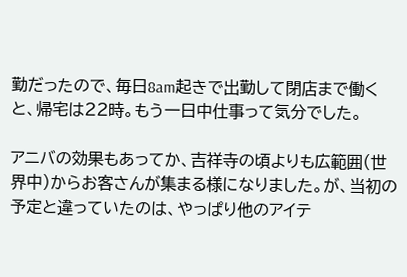勤だったので、毎日8am起きで出勤して閉店まで働くと、帰宅は22時。もう一日中仕事って気分でした。

アニバの効果もあってか、吉祥寺の頃よりも広範囲(世界中)からお客さんが集まる様になりました。が、当初の予定と違っていたのは、やっぱり他のアイテ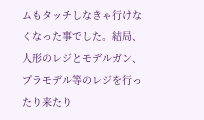ムもタッチしなきゃ行けなくなった事でした。結局、人形のレジとモデルガン、プラモデル等のレジを行ったり来たり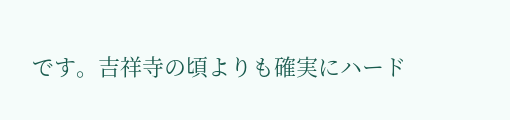です。吉祥寺の頃よりも確実にハード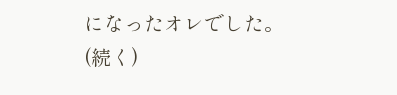になったオレでした。
(続く)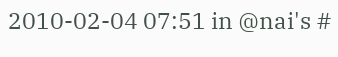2010-02-04 07:51 in @nai's #